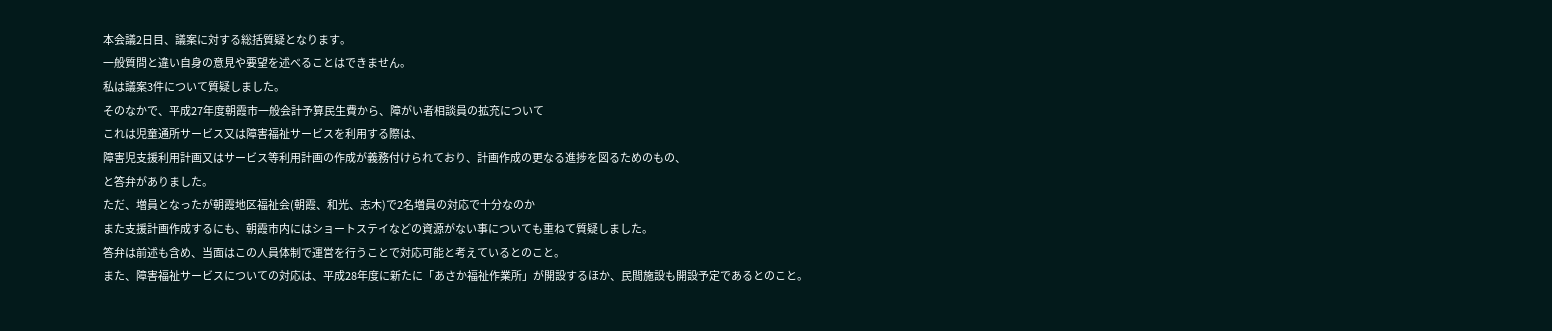本会議2日目、議案に対する総括質疑となります。
一般質問と違い自身の意見や要望を述べることはできません。
私は議案3件について質疑しました。
そのなかで、平成27年度朝霞市一般会計予算民生費から、障がい者相談員の拡充について
これは児童通所サービス又は障害福祉サービスを利用する際は、
障害児支援利用計画又はサービス等利用計画の作成が義務付けられており、計画作成の更なる進捗を図るためのもの、
と答弁がありました。
ただ、増員となったが朝霞地区福祉会(朝霞、和光、志木)で2名増員の対応で十分なのか
また支援計画作成するにも、朝霞市内にはショートステイなどの資源がない事についても重ねて質疑しました。
答弁は前述も含め、当面はこの人員体制で運営を行うことで対応可能と考えているとのこと。
また、障害福祉サービスについての対応は、平成28年度に新たに「あさか福祉作業所」が開設するほか、民間施設も開設予定であるとのこと。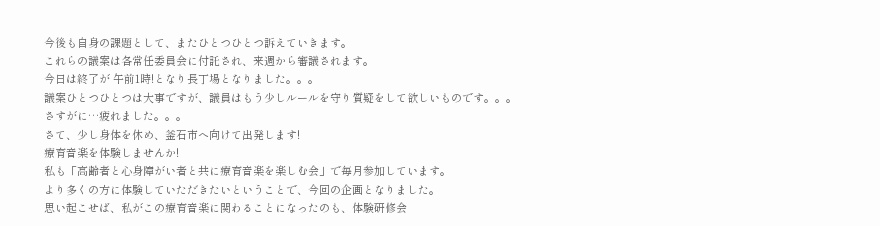今後も自身の課題として、またひとつひとつ訴えていきます。
これらの議案は各常任委員会に付託され、来週から審議されます。
今日は終了が 午前1時!となり長丁場となりました。。。
議案ひとつひとつは大事ですが、議員はもう少しルールを守り質疑をして欲しいものです。。。
さすがに…疲れました。。。
さて、少し身体を休め、釜石市へ向けて出発します!
療育音楽を体験しませんか!
私も「高齢者と心身障がい者と共に療育音楽を楽しむ会」で毎月参加しています。
より多くの方に体験していただきたいということで、今回の企画となりました。
思い起こせば、私がこの療育音楽に関わることになったのも、体験研修会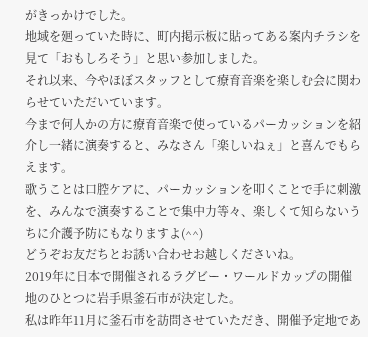がきっかけでした。
地域を廻っていた時に、町内掲示板に貼ってある案内チラシを見て「おもしろそう」と思い参加しました。
それ以来、今やほぼスタッフとして療育音楽を楽しむ会に関わらせていただいています。
今まで何人かの方に療育音楽で使っているパーカッションを紹介し一緒に演奏すると、みなさん「楽しいねぇ」と喜んでもらえます。
歌うことは口腔ケアに、パーカッションを叩くことで手に刺激を、みんなで演奏することで集中力等々、楽しくて知らないうちに介護予防にもなりますよ(^^)
どうぞお友だちとお誘い合わせお越しくださいね。
2019年に日本で開催されるラグビー・ワールドカップの開催地のひとつに岩手県釜石市が決定した。
私は昨年11月に釜石市を訪問させていただき、開催予定地であ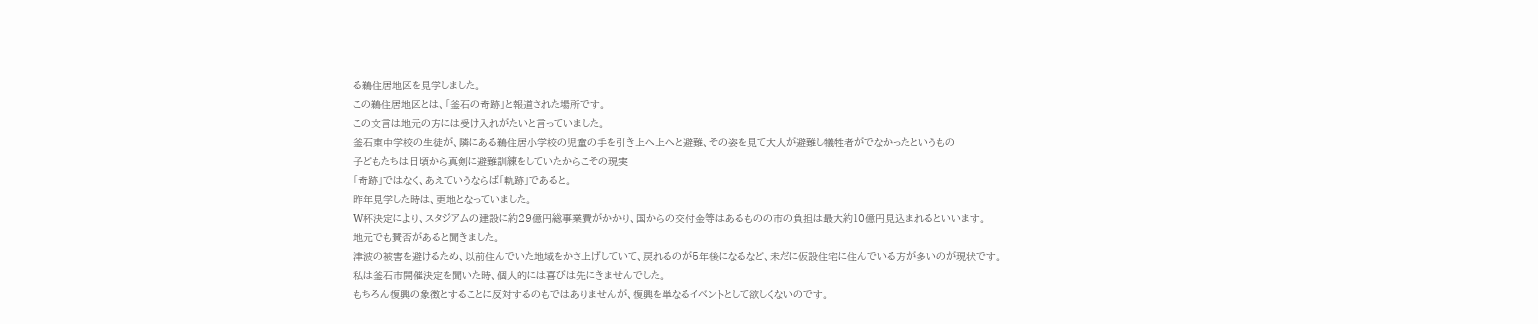る鵜住居地区を見学しました。
この鵜住居地区とは、「釜石の奇跡」と報道された場所です。
この文言は地元の方には受け入れがたいと言っていました。
釜石東中学校の生徒が、隣にある鵜住居小学校の児童の手を引き上へ上へと避難、その姿を見て大人が避難し犠牲者がでなかったというもの
子どもたちは日頃から真剣に避難訓練をしていたからこその現実
「奇跡」ではなく、あえていうならば「軌跡」であると。
昨年見学した時は、更地となっていました。
W杯決定により、スタジアムの建設に約29億円総事業費がかかり、国からの交付金等はあるものの市の負担は最大約10億円見込まれるといいます。
地元でも賛否があると聞きました。
津波の被害を避けるため、以前住んでいた地域をかさ上げしていて、戻れるのが5年後になるなど、未だに仮設住宅に住んでいる方が多いのが現状です。
私は釜石市開催決定を聞いた時、個人的には喜びは先にきませんでした。
もちろん復興の象徴とすることに反対するのもではありませんが、復興を単なるイベントとして欲しくないのです。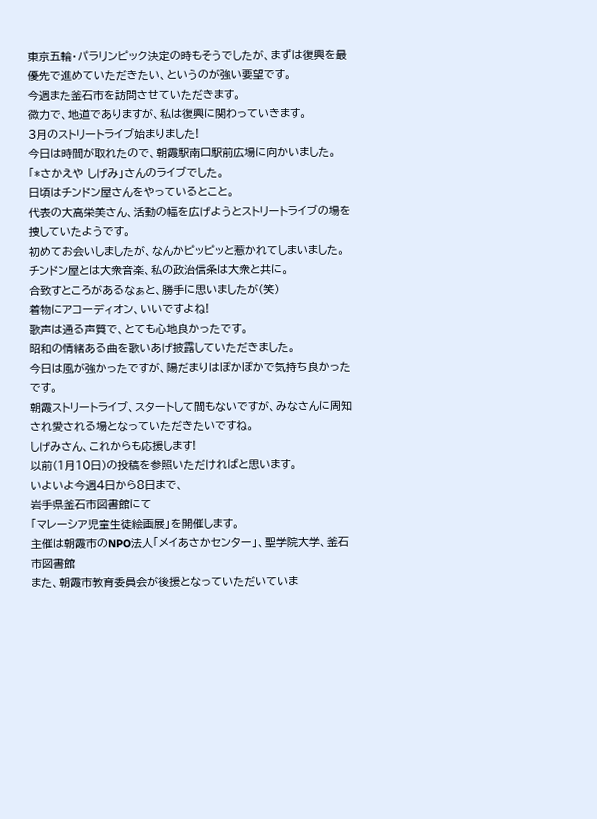東京五輪・パラリンピック決定の時もそうでしたが、まずは復興を最優先で進めていただきたい、というのが強い要望です。
今週また釜石市を訪問させていただきます。
微力で、地道でありますが、私は復興に関わっていきます。
3月のストリートライブ始まりました!
今日は時間が取れたので、朝霞駅南口駅前広場に向かいました。
「*さかえや しげみ」さんのライブでした。
日頃はチンドン屋さんをやっているとこと。
代表の大高栄美さん、活動の幅を広げようとストリートライブの場を捜していたようです。
初めてお会いしましたが、なんかピッピッと惹かれてしまいました。
チンドン屋とは大衆音楽、私の政治信条は大衆と共に。
合致すところがあるなぁと、勝手に思いましたが(笑)
着物にアコーディオン、いいですよね!
歌声は通る声質で、とても心地良かったです。
昭和の情緒ある曲を歌いあげ披露していただきました。
今日は風が強かったですが、陽だまりはぽかぽかで気持ち良かったです。
朝霞ストリートライブ、スタートして間もないですが、みなさんに周知され愛される場となっていただきたいですね。
しげみさん、これからも応援します!
以前(1月10日)の投稿を参照いただければと思います。
いよいよ今週4日から8日まで、
岩手県釜石市図書館にて
「マレーシア児童生徒絵画展」を開催します。
主催は朝霞市のNPO法人「メイあさかセンター」、聖学院大学、釜石市図書館
また、朝霞市教育委員会が後援となっていただいていま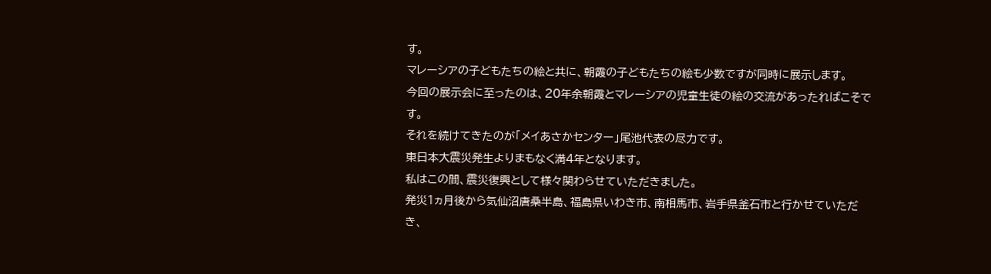す。
マレーシアの子どもたちの絵と共に、朝霞の子どもたちの絵も少数ですが同時に展示します。
今回の展示会に至ったのは、20年余朝霞とマレーシアの児童生徒の絵の交流があったればこそです。
それを続けてきたのが「メイあさかセンター」尾池代表の尽力です。
東日本大震災発生よりまもなく満4年となります。
私はこの間、震災復興として様々関わらせていただきました。
発災1ヵ月後から気仙沼唐桑半島、福島県いわき市、南相馬市、岩手県釜石市と行かせていただき、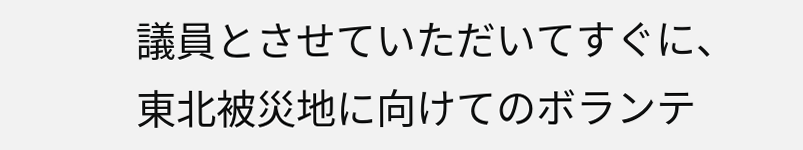議員とさせていただいてすぐに、東北被災地に向けてのボランテ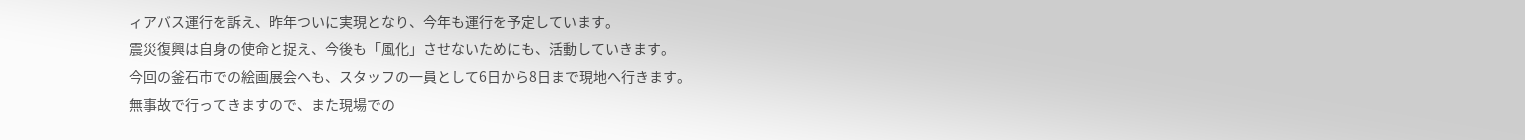ィアバス運行を訴え、昨年ついに実現となり、今年も運行を予定しています。
震災復興は自身の使命と捉え、今後も「風化」させないためにも、活動していきます。
今回の釜石市での絵画展会へも、スタッフの一員として6日から8日まで現地へ行きます。
無事故で行ってきますので、また現場での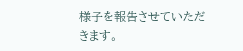様子を報告させていただきます。